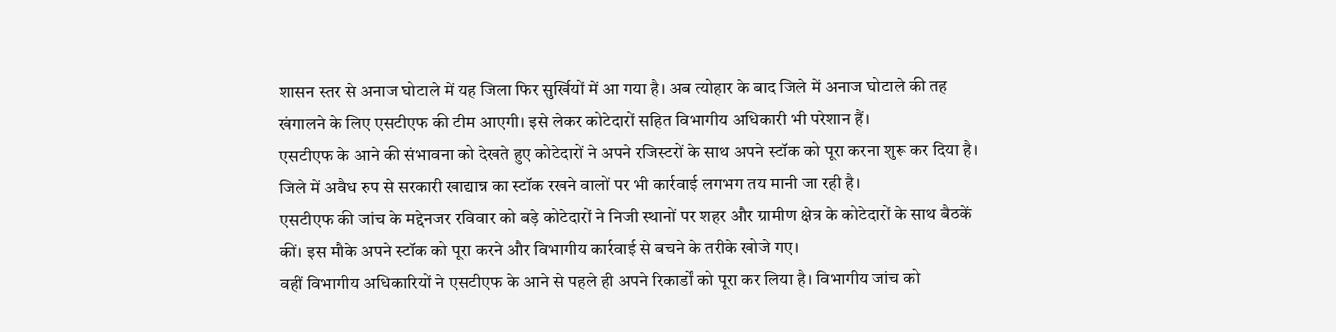शासन स्तर से अनाज घोटाले में यह जिला फिर सुर्खियों में आ गया है। अब त्योहार के बाद जिले में अनाज घोटाले की तह खंगालने के लिए एसटीएफ की टीम आएगी। इसे लेकर कोटेदारों सहित विभागीय अधिकारी भी परेशान हैं।
एसटीएफ के आने की संभावना को देखते हुए कोटेदारों ने अपने रजिस्टरों के साथ अपने स्टॉक को पूरा करना शुरू कर दिया है। जिले में अवैध रुप से सरकारी खाद्यान्न का स्टॉक रखने वालों पर भी कार्रवाई लगभग तय मानी जा रही है।
एसटीएफ की जांच के मद्देनजर रविवार को बड़े कोटेदारों ने निजी स्थानों पर शहर और ग्रामीण क्षेत्र के कोटेदारों के साथ बैठकें कीं। इस मौके अपने स्टॉक को पूरा करने और विभागीय कार्रवाई से बचने के तरीके खोजे गए।
वहीं विभागीय अधिकारियों ने एसटीएफ के आने से पहले ही अपने रिकार्डों को पूरा कर लिया है। विभागीय जांच को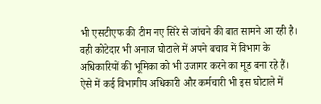भी एसटीएफ की टीम नए सिरे से जांचने की बात सामने आ रही है। वही कोटेदार भी अनाज घोटाले में अपने बचाव में विभाग के अधिकारियों की भूमिका को भी उजागर करने का मूड बना रहे हैं। ऐसे में कई विभागीय अधिकारी और कर्मचारी भी इस घोटाले में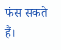फंस सकते हैं।